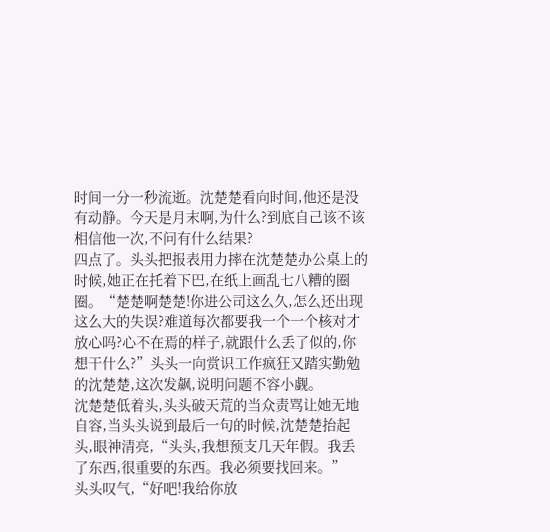时间一分一秒流逝。沈楚楚看向时间,他还是没有动静。今天是月末啊,为什么?到底自己该不该相信他一次,不问有什么结果?
四点了。头头把报表用力摔在沈楚楚办公桌上的时候,她正在托着下巴,在纸上画乱七八糟的圈圈。“楚楚啊楚楚!你进公司这么久,怎么还出现这么大的失误?难道每次都要我一个一个核对才放心吗?心不在焉的样子,就跟什么丢了似的,你想干什么?”头头一向赏识工作疯狂又踏实勤勉的沈楚楚,这次发飙,说明问题不容小觑。
沈楚楚低着头,头头破天荒的当众责骂让她无地自容,当头头说到最后一句的时候,沈楚楚抬起头,眼神清亮,“头头,我想预支几天年假。我丢了东西,很重要的东西。我必须要找回来。”
头头叹气,“好吧!我给你放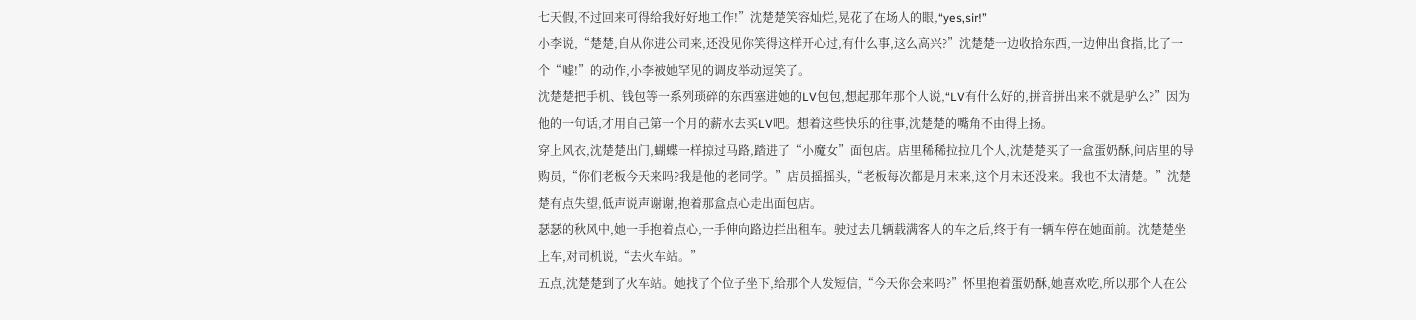七天假,不过回来可得给我好好地工作!”沈楚楚笑容灿烂,晃花了在场人的眼,“yes,sir!”
小李说,“楚楚,自从你进公司来,还没见你笑得这样开心过,有什么事,这么高兴?”沈楚楚一边收拾东西,一边伸出食指,比了一个“嘘!”的动作,小李被她罕见的调皮举动逗笑了。
沈楚楚把手机、钱包等一系列琐碎的东西塞进她的LV包包,想起那年那个人说,“LV有什么好的,拼音拼出来不就是驴么?”因为他的一句话,才用自己第一个月的薪水去买LV吧。想着这些快乐的往事,沈楚楚的嘴角不由得上扬。
穿上风衣,沈楚楚出门,蝴蝶一样掠过马路,踏进了“小魔女”面包店。店里稀稀拉拉几个人,沈楚楚买了一盒蛋奶酥,问店里的导购员,“你们老板今天来吗?我是他的老同学。”店员摇摇头,“老板每次都是月末来,这个月末还没来。我也不太清楚。”沈楚楚有点失望,低声说声谢谢,抱着那盒点心走出面包店。
瑟瑟的秋风中,她一手抱着点心,一手伸向路边拦出租车。驶过去几辆载满客人的车之后,终于有一辆车停在她面前。沈楚楚坐上车,对司机说,“去火车站。”
五点,沈楚楚到了火车站。她找了个位子坐下,给那个人发短信,“今天你会来吗?”怀里抱着蛋奶酥,她喜欢吃,所以那个人在公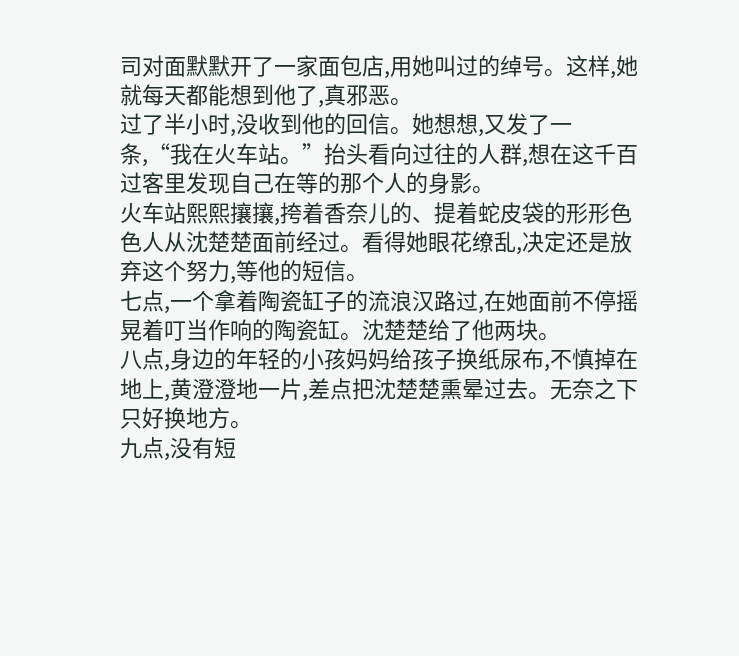司对面默默开了一家面包店,用她叫过的绰号。这样,她就每天都能想到他了,真邪恶。
过了半小时,没收到他的回信。她想想,又发了一条,“我在火车站。”抬头看向过往的人群,想在这千百过客里发现自己在等的那个人的身影。
火车站熙熙攘攘,挎着香奈儿的、提着蛇皮袋的形形色色人从沈楚楚面前经过。看得她眼花缭乱,决定还是放弃这个努力,等他的短信。
七点,一个拿着陶瓷缸子的流浪汉路过,在她面前不停摇晃着叮当作响的陶瓷缸。沈楚楚给了他两块。
八点,身边的年轻的小孩妈妈给孩子换纸尿布,不慎掉在地上,黄澄澄地一片,差点把沈楚楚熏晕过去。无奈之下只好换地方。
九点,没有短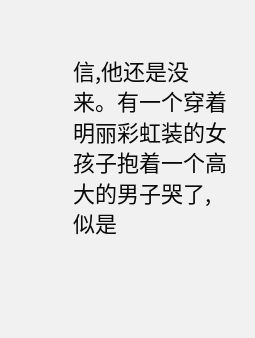信,他还是没来。有一个穿着明丽彩虹装的女孩子抱着一个高大的男子哭了,似是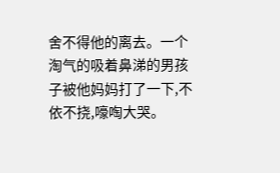舍不得他的离去。一个淘气的吸着鼻涕的男孩子被他妈妈打了一下,不依不挠,嚎啕大哭。